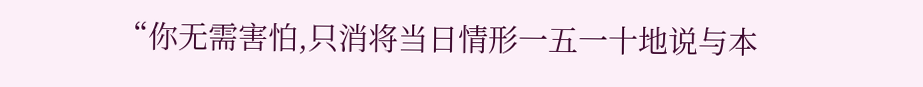“你无需害怕,只消将当日情形一五一十地说与本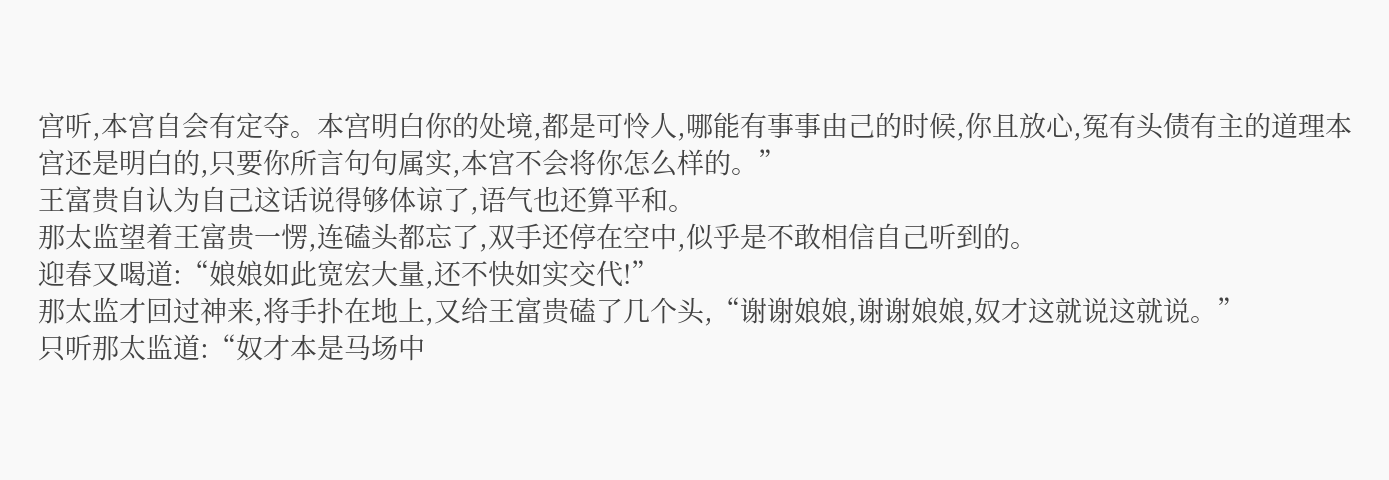宫听,本宫自会有定夺。本宫明白你的处境,都是可怜人,哪能有事事由己的时候,你且放心,冤有头债有主的道理本宫还是明白的,只要你所言句句属实,本宫不会将你怎么样的。”
王富贵自认为自己这话说得够体谅了,语气也还算平和。
那太监望着王富贵一愣,连磕头都忘了,双手还停在空中,似乎是不敢相信自己听到的。
迎春又喝道:“娘娘如此宽宏大量,还不快如实交代!”
那太监才回过神来,将手扑在地上,又给王富贵磕了几个头,“谢谢娘娘,谢谢娘娘,奴才这就说这就说。”
只听那太监道:“奴才本是马场中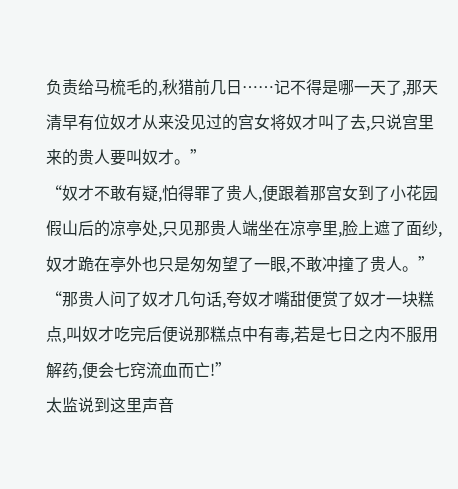负责给马梳毛的,秋猎前几日……记不得是哪一天了,那天清早有位奴才从来没见过的宫女将奴才叫了去,只说宫里来的贵人要叫奴才。”
“奴才不敢有疑,怕得罪了贵人,便跟着那宫女到了小花园假山后的凉亭处,只见那贵人端坐在凉亭里,脸上遮了面纱,奴才跪在亭外也只是匆匆望了一眼,不敢冲撞了贵人。”
“那贵人问了奴才几句话,夸奴才嘴甜便赏了奴才一块糕点,叫奴才吃完后便说那糕点中有毒,若是七日之内不服用解药,便会七窍流血而亡!”
太监说到这里声音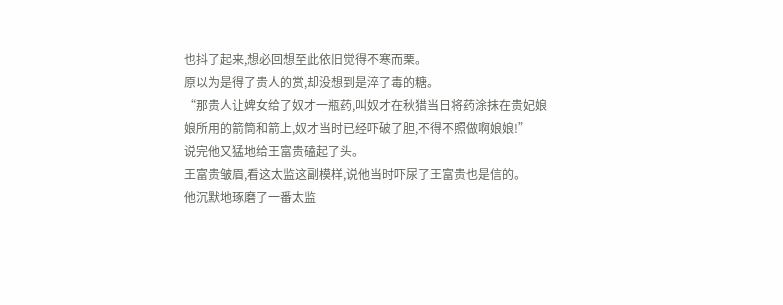也抖了起来,想必回想至此依旧觉得不寒而栗。
原以为是得了贵人的赏,却没想到是淬了毒的糖。
“那贵人让婢女给了奴才一瓶药,叫奴才在秋猎当日将药涂抹在贵妃娘娘所用的箭筒和箭上,奴才当时已经吓破了胆,不得不照做啊娘娘!”
说完他又猛地给王富贵磕起了头。
王富贵皱眉,看这太监这副模样,说他当时吓尿了王富贵也是信的。
他沉默地琢磨了一番太监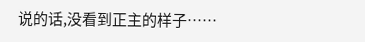说的话,没看到正主的样子……